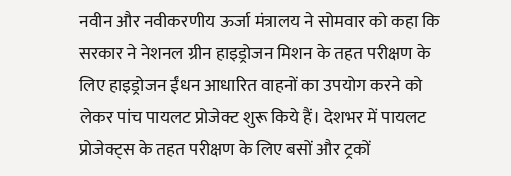नवीन और नवीकरणीय ऊर्जा मंत्रालय ने सोमवार को कहा कि सरकार ने नेशनल ग्रीन हाइड्रोजन मिशन के तहत परीक्षण के लिए हाइड्रोजन ईंधन आधारित वाहनों का उपयोग करने को लेकर पांच पायलट प्रोजेक्ट शुरू किये हैं। देशभर में पायलट प्रोजेक्ट्स के तहत परीक्षण के लिए बसों और ट्रकों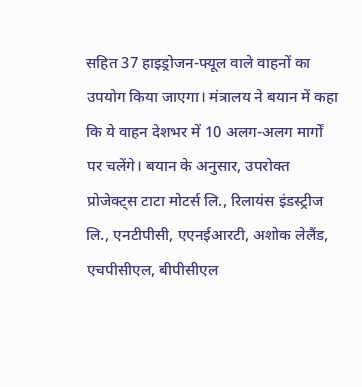सहित 37 हाइड्रोजन-फ्यूल वाले वाहनों का उपयोग किया जाएगा। मंत्रालय ने बयान में कहा कि ये वाहन देशभर में 10 अलग-अलग मार्गों पर चलेंगे। बयान के अनुसार, उपरोक्त प्रोजेक्ट्स टाटा मोटर्स लि., रिलायंस इंडस्ट्रीज लि., एनटीपीसी, एएनईआरटी, अशोक लेलैंड, एचपीसीएल, बीपीसीएल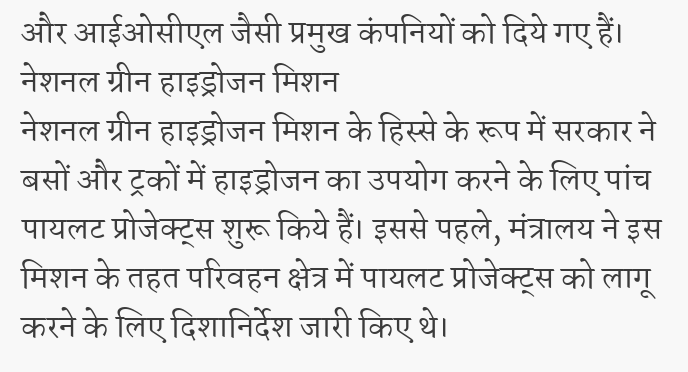और आईओसीएल जैसी प्रमुख कंपनियों को दिये गए हैं।
नेशनल ग्रीन हाइड्रोजन मिशन
नेशनल ग्रीन हाइड्रोजन मिशन के हिस्से के रूप में सरकार ने बसों और ट्रकों में हाइड्रोजन का उपयोग करने के लिए पांच पायलट प्रोजेक्ट्स शुरू किये हैं। इससे पहले, मंत्रालय ने इस मिशन के तहत परिवहन क्षेत्र में पायलट प्रोजेक्ट्स को लागू करने के लिए दिशानिर्देश जारी किए थे।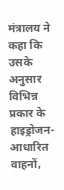मंत्रालय ने कहा कि उसके अनुसार विभिन्न प्रकार के हाइड्रोजन-आधारित वाहनों,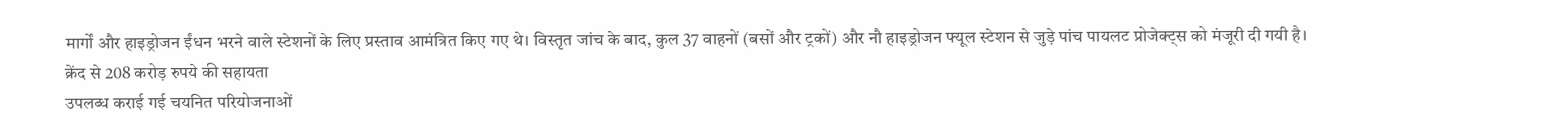मार्गों और हाइड्रोजन ईंधन भरने वाले स्टेशनों के लिए प्रस्ताव आमंत्रित किए गए थे। विस्तृत जांच के बाद, कुल 37 वाहनों (बसों और ट्रकों) और नौ हाइड्रोजन फ्यूल स्टेशन से जुड़े पांच पायलट प्रोजेक्ट्स को मंजूरी दी गयी है।
क्रेंद से 208 करोड़ रुपये की सहायता
उपलब्ध कराई गई चयनित परियोजनाओं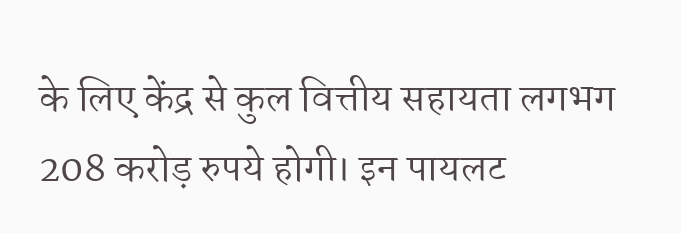के लिए केंद्र से कुल वित्तीय सहायता लगभग 208 करोड़ रुपये होगी। इन पायलट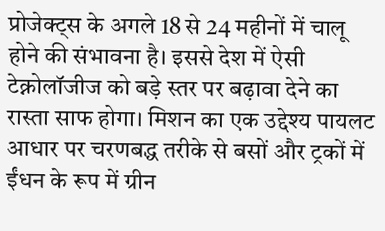प्रोजेक्ट्स के अगले 18 से 24 महीनों में चालू होने की संभावना है। इससे देश में ऐसी टेक्नोलॉजीज को बड़े स्तर पर बढ़ावा देने का रास्ता साफ होगा। मिशन का एक उद्देश्य पायलट आधार पर चरणबद्ध तरीके से बसों और ट्रकों में ईंधन के रूप में ग्रीन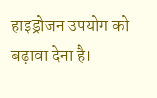हाइड्रोजन उपयोग को बढ़ावा देना है।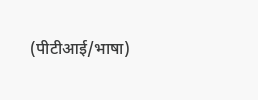(पीटीआई/भाषा)